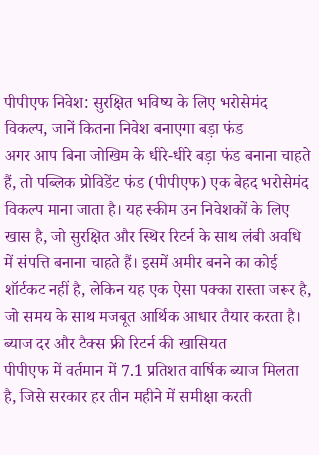पीपीएफ निवेश: सुरक्षित भविष्य के लिए भरोसेमंद विकल्प, जानें कितना निवेश बनाएगा बड़ा फंड
अगर आप बिना जोखिम के धीरे-धीरे बड़ा फंड बनाना चाहते हैं, तो पब्लिक प्रोविडेंट फंड (पीपीएफ) एक बेहद भरोसेमंद विकल्प माना जाता है। यह स्कीम उन निवेशकों के लिए खास है, जो सुरक्षित और स्थिर रिटर्न के साथ लंबी अवधि में संपत्ति बनाना चाहते हैं। इसमें अमीर बनने का कोई शॉर्टकट नहीं है, लेकिन यह एक ऐसा पक्का रास्ता जरूर है, जो समय के साथ मजबूत आर्थिक आधार तैयार करता है।
ब्याज दर और टैक्स फ्री रिटर्न की खासियत
पीपीएफ में वर्तमान में 7.1 प्रतिशत वार्षिक ब्याज मिलता है, जिसे सरकार हर तीन महीने में समीक्षा करती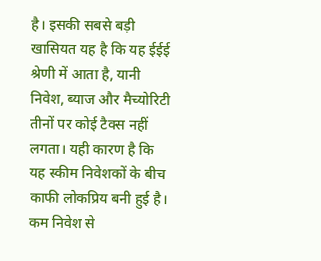है। इसकी सबसे बड़ी खासियत यह है कि यह ईईई श्रेणी में आता है, यानी निवेश, ब्याज और मैच्योरिटी तीनों पर कोई टैक्स नहीं लगता। यही कारण है कि यह स्कीम निवेशकों के बीच काफी लोकप्रिय बनी हुई है।
कम निवेश से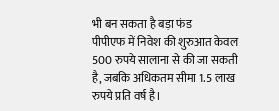भी बन सकता है बड़ा फंड
पीपीएफ में निवेश की शुरुआत केवल 500 रुपये सालाना से की जा सकती है, जबकि अधिकतम सीमा 1.5 लाख रुपये प्रति वर्ष है।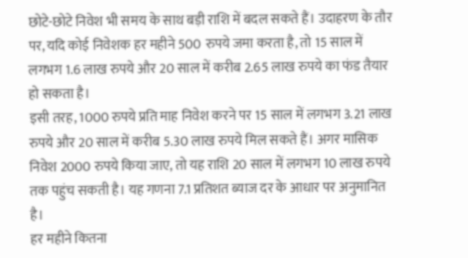छोटे-छोटे निवेश भी समय के साथ बड़ी राशि में बदल सकते हैं। उदाहरण के तौर पर, यदि कोई निवेशक हर महीने 500 रुपये जमा करता है, तो 15 साल में लगभग 1.6 लाख रुपये और 20 साल में करीब 2.65 लाख रुपये का फंड तैयार हो सकता है।
इसी तरह, 1000 रुपये प्रति माह निवेश करने पर 15 साल में लगभग 3.21 लाख रुपये और 20 साल में करीब 5.30 लाख रुपये मिल सकते हैं। अगर मासिक निवेश 2000 रुपये किया जाए, तो यह राशि 20 साल में लगभग 10 लाख रुपये तक पहुंच सकती है। यह गणना 7.1 प्रतिशत ब्याज दर के आधार पर अनुमानित है।
हर महीने कितना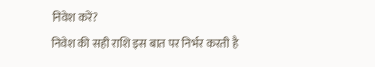निवेश करें?
निवेश की सही राशि इस बात पर निर्भर करती है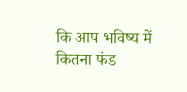कि आप भविष्य में कितना फंड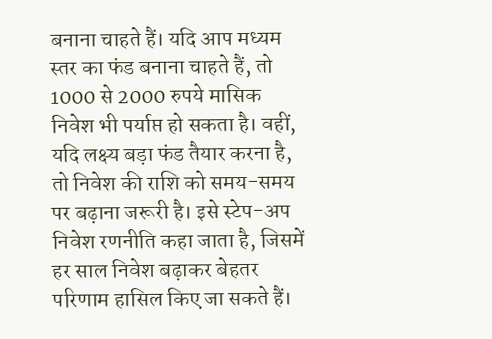बनाना चाहते हैं। यदि आप मध्यम स्तर का फंड बनाना चाहते हैं, तो 1000 से 2000 रुपये मासिक निवेश भी पर्याप्त हो सकता है। वहीं, यदि लक्ष्य बड़ा फंड तैयार करना है, तो निवेश की राशि को समय-समय पर बढ़ाना जरूरी है। इसे स्टेप-अप निवेश रणनीति कहा जाता है, जिसमें हर साल निवेश बढ़ाकर बेहतर परिणाम हासिल किए जा सकते हैं।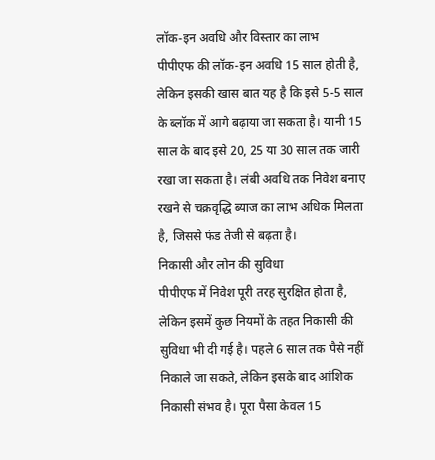लॉक-इन अवधि और विस्तार का लाभ
पीपीएफ की लॉक-इन अवधि 15 साल होती है, लेकिन इसकी खास बात यह है कि इसे 5-5 साल के ब्लॉक में आगे बढ़ाया जा सकता है। यानी 15 साल के बाद इसे 20, 25 या 30 साल तक जारी रखा जा सकता है। लंबी अवधि तक निवेश बनाए रखने से चक्रवृद्धि ब्याज का लाभ अधिक मिलता है, जिससे फंड तेजी से बढ़ता है।
निकासी और लोन की सुविधा
पीपीएफ में निवेश पूरी तरह सुरक्षित होता है, लेकिन इसमें कुछ नियमों के तहत निकासी की सुविधा भी दी गई है। पहले 6 साल तक पैसे नहीं निकाले जा सकते, लेकिन इसके बाद आंशिक निकासी संभव है। पूरा पैसा केवल 15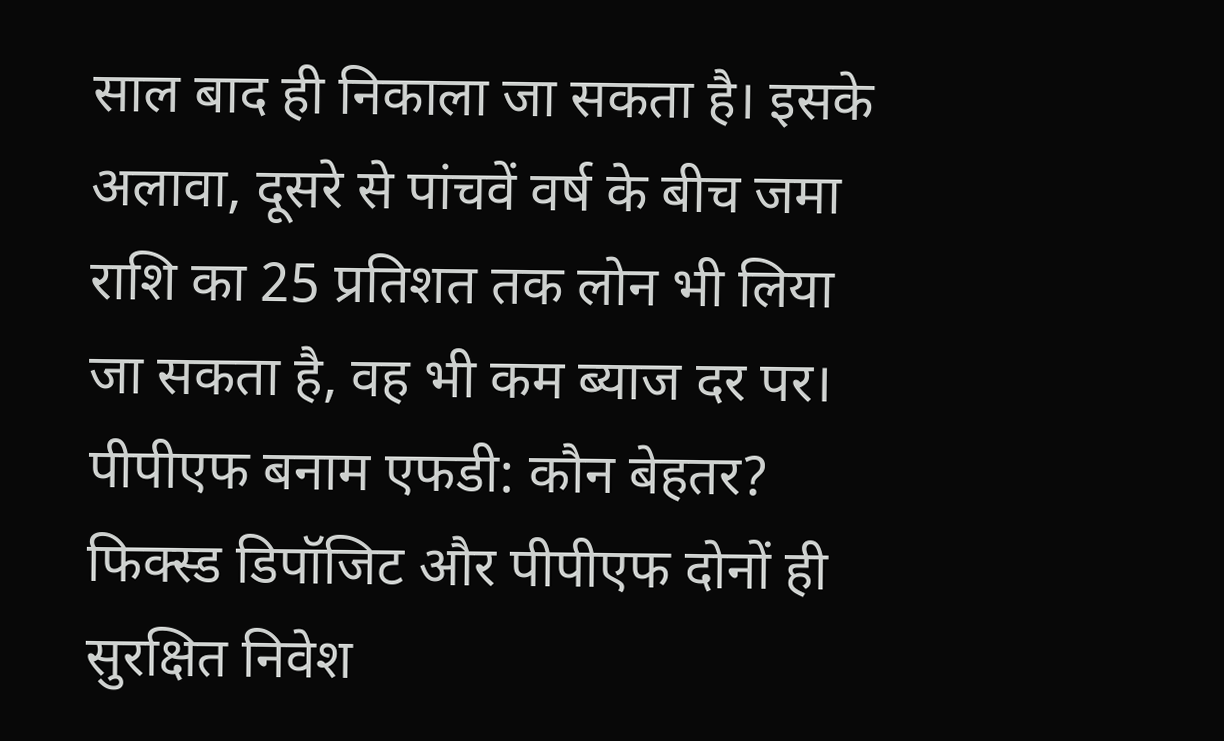साल बाद ही निकाला जा सकता है। इसके अलावा, दूसरे से पांचवें वर्ष के बीच जमा राशि का 25 प्रतिशत तक लोन भी लिया जा सकता है, वह भी कम ब्याज दर पर।
पीपीएफ बनाम एफडी: कौन बेहतर?
फिक्स्ड डिपॉजिट और पीपीएफ दोनों ही सुरक्षित निवेश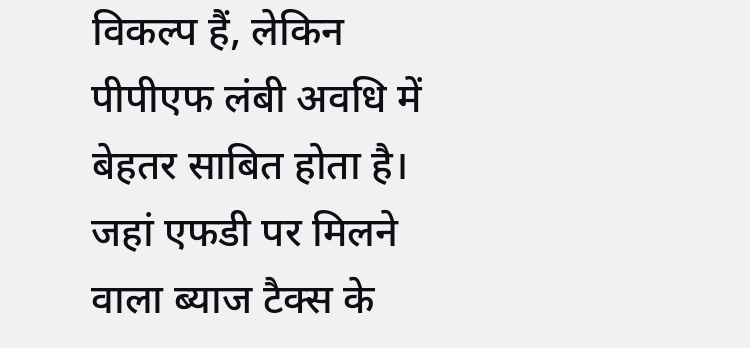विकल्प हैं, लेकिन पीपीएफ लंबी अवधि में बेहतर साबित होता है। जहां एफडी पर मिलने वाला ब्याज टैक्स के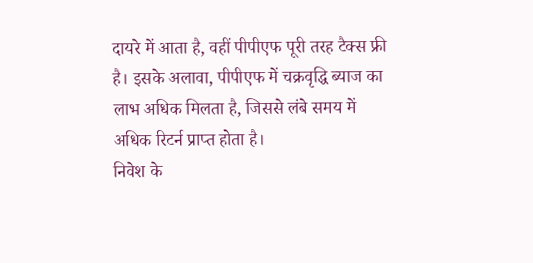दायरे में आता है, वहीं पीपीएफ पूरी तरह टैक्स फ्री है। इसके अलावा, पीपीएफ में चक्रवृद्धि ब्याज का लाभ अधिक मिलता है, जिससे लंबे समय में अधिक रिटर्न प्राप्त होता है।
निवेश के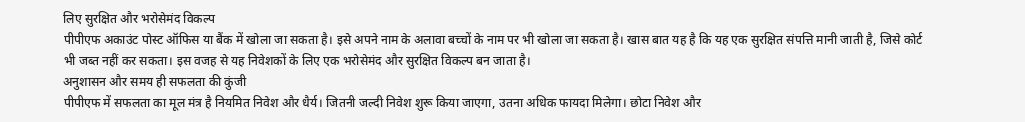लिए सुरक्षित और भरोसेमंद विकल्प
पीपीएफ अकाउंट पोस्ट ऑफिस या बैंक में खोला जा सकता है। इसे अपने नाम के अलावा बच्चों के नाम पर भी खोला जा सकता है। खास बात यह है कि यह एक सुरक्षित संपत्ति मानी जाती है, जिसे कोर्ट भी जब्त नहीं कर सकता। इस वजह से यह निवेशकों के लिए एक भरोसेमंद और सुरक्षित विकल्प बन जाता है।
अनुशासन और समय ही सफलता की कुंजी
पीपीएफ में सफलता का मूल मंत्र है नियमित निवेश और धैर्य। जितनी जल्दी निवेश शुरू किया जाएगा, उतना अधिक फायदा मिलेगा। छोटा निवेश और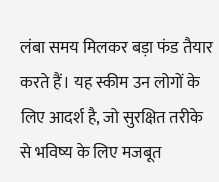लंबा समय मिलकर बड़ा फंड तैयार करते हैं। यह स्कीम उन लोगों के लिए आदर्श है, जो सुरक्षित तरीके से भविष्य के लिए मजबूत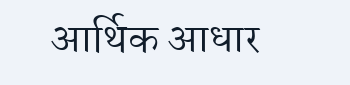आर्थिक आधार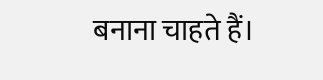बनाना चाहते हैं।